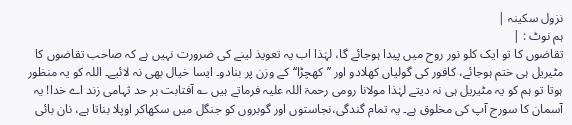نزول سکینہ |
ہم نوٹ : |
تقاضوں کا تو ایک کلو نور روح میں پیدا ہوجائے گا، لہٰذا اب یہ تعویذ لینے کی ضرورت نہیں ہے کہ صاحب تقاضوں کا مٹیریل ہی ختم ہوجائے، کافور کی گولیاں کھلادو اور ’’کھچڑا‘‘کے وزن پر بنادو۔ ایسا خیال بھی نہ لائیے۔ اللہ کو یہ منظور ہوتا تو ہم کو یہ مٹیریل ہی نہ دیتے لہٰذا مولانا رومی رحمۃ اللہ علیہ فرماتے ہیں ؎ آفتابت بر حد ثہامی زند اے خدا! یہ آسمان کا سورج آپ کی مخلوق ہے۔ یہ تمام گندگی،نجاستوں اور گوبروں کو جنگل میں سکھاکر اوپلا بناتا ہے، نان بائی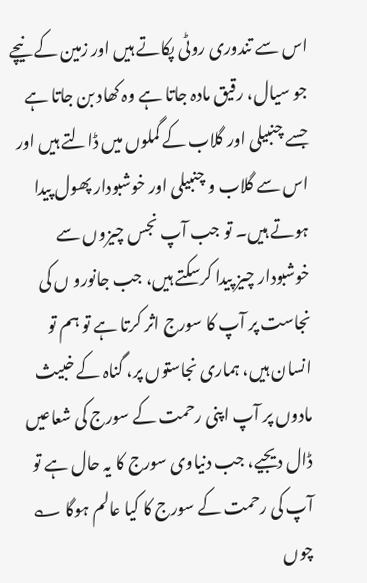اس سے تندوری روٹی پکاتے ہیں اور زمین کے نیچے جو سیال، رقیق مادہ جاتا ہے وہ کھاد بن جاتا ہے جسے چنبیلی اور گلاب کے گملوں میں ڈالتے ہیں اور اس سے گلاب و چنبیلی اور خوشبودار پھول پیدا ہوتے ہیں۔ تو جب آپ نجس چیزوں سے خوشبودار چیز پیدا کرسکتے ہیں، جب جانورو ں کی نجاست پر آپ کا سورج اثر کرتا ہے تو ہم تو انسان ہیں، ہماری نجاستوں پر، گناہ کے خبیث مادوں پر آپ اپنی رحمت کے سورج کی شعاعیں ڈال دیجیے، جب دنیاوی سورج کا یہ حال ہے تو آپ کی رحمت کے سورج کا کیا عالم ہوگا ؎ چوں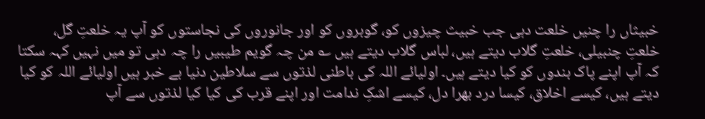خبیثاں را چنیں خلعت دہی جب خبیث چیزوں کو، گوبروں کو اور جانوروں کی نجاستوں کو آپ یہ خلعتِ گل، خلعتِ چنبیلی، خلعتِ گلاب دیتے ہیں، لباس گلاب دیتے ہیں ؎ من چہ گویم طیبیں را چہ دہی تو میں نہیں کہہ سکتا کہ آپ اپنے پاک بندوں کو کیا دیتے ہیں۔ اولیائے اللہ کی باطنی لذتوں سے سلاطین دنیا بے خبر ہیں اولیائے اللہ کو کیا دیتے ہیں، کیسے اخلاق، کیسا درد بھرا دل، کیسے اشکِ ندامت اور اپنے قرب کی کیا کیا لذتوں سے آپ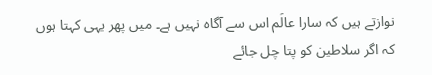نوازتے ہیں کہ سارا عالَم اس سے آگاہ نہیں ہے۔ میں پھر یہی کہتا ہوں کہ اگر سلاطین کو پتا چل جائے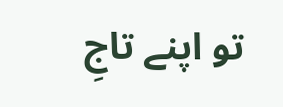تو اپنے تاجِ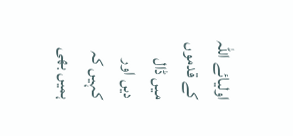اولیائے اللہ کے قدموں میں ڈال دیں اور کہیں کہ ہمیں بھی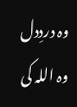وہ دردِدل وہ اللہ کی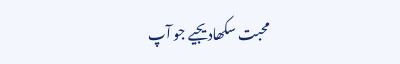محبت سکھادیجیے جو آپ